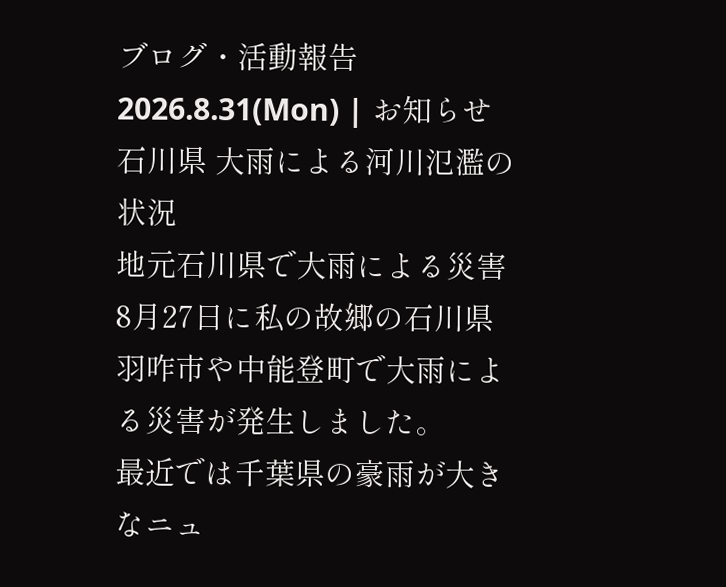ブログ・活動報告
2026.8.31(Mon) | お知らせ
石川県 大雨による河川氾濫の状況
地元石川県で大雨による災害
8月27日に私の故郷の石川県羽咋市や中能登町で大雨による災害が発生しました。
最近では千葉県の豪雨が大きなニュ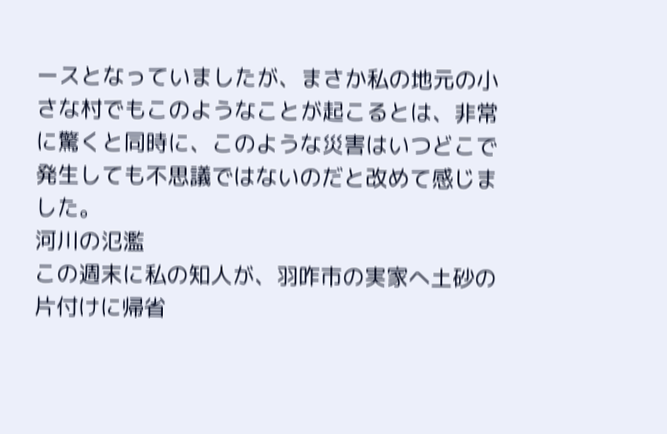ースとなっていましたが、まさか私の地元の小さな村でもこのようなことが起こるとは、非常に驚くと同時に、このような災害はいつどこで発生しても不思議ではないのだと改めて感じました。
河川の氾濫
この週末に私の知人が、羽咋市の実家へ土砂の片付けに帰省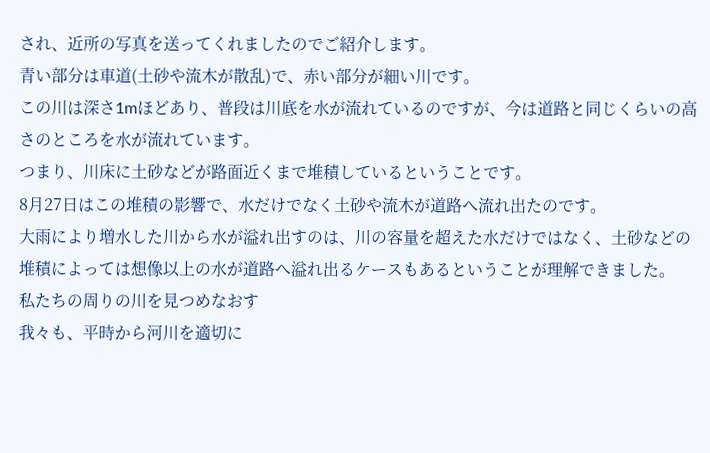され、近所の写真を送ってくれましたのでご紹介します。
青い部分は車道(土砂や流木が散乱)で、赤い部分が細い川です。
この川は深さ1mほどあり、普段は川底を水が流れているのですが、今は道路と同じくらいの高さのところを水が流れています。
つまり、川床に土砂などが路面近くまで堆積しているということです。
8月27日はこの堆積の影響で、水だけでなく土砂や流木が道路へ流れ出たのです。
大雨により増水した川から水が溢れ出すのは、川の容量を超えた水だけではなく、土砂などの堆積によっては想像以上の水が道路へ溢れ出るケースもあるということが理解できました。
私たちの周りの川を見つめなおす
我々も、平時から河川を適切に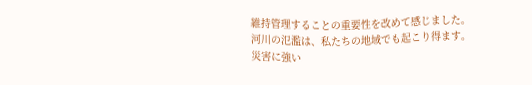維持管理することの重要性を改めて感じました。
河川の氾濫は、私たちの地域でも起こり得ます。
災害に強い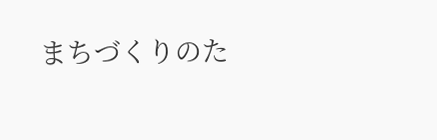まちづくりのた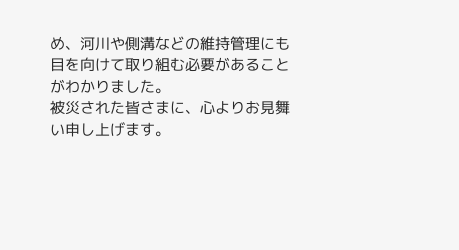め、河川や側溝などの維持管理にも目を向けて取り組む必要があることがわかりました。
被災された皆さまに、心よりお見舞い申し上げます。